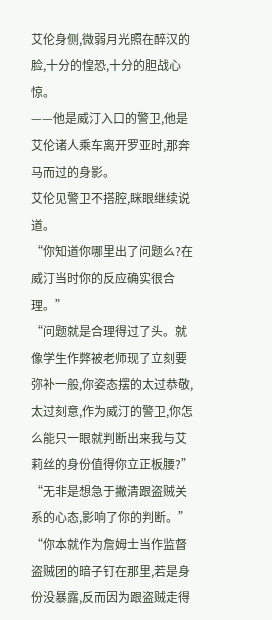艾伦身侧,微弱月光照在醉汉的脸,十分的惶恐,十分的胆战心惊。
——他是威汀入口的警卫,他是艾伦诸人乘车离开罗亚时,那奔马而过的身影。
艾伦见警卫不搭腔,眯眼继续说道。
“你知道你哪里出了问题么?在威汀当时你的反应确实很合理。”
“问题就是合理得过了头。就像学生作弊被老师现了立刻要弥补一般,你姿态摆的太过恭敬,太过刻意,作为威汀的警卫,你怎么能只一眼就判断出来我与艾莉丝的身份值得你立正板腰?”
“无非是想急于撇清跟盗贼关系的心态,影响了你的判断。”
“你本就作为詹姆士当作监督盗贼团的暗子钉在那里,若是身份没暴露,反而因为跟盗贼走得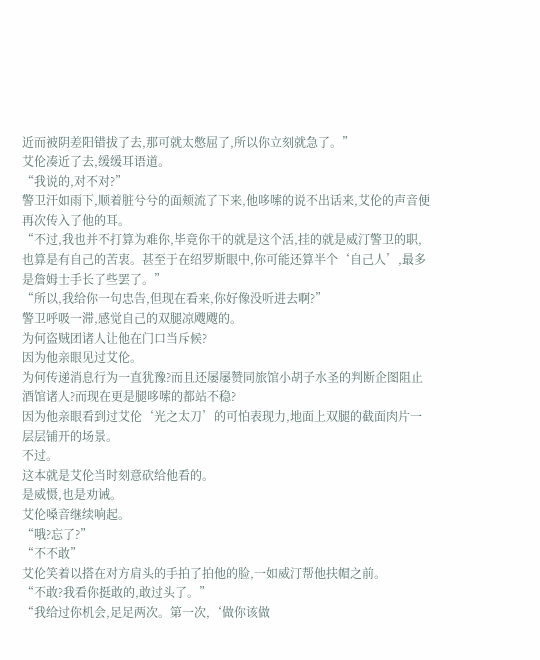近而被阴差阳错拔了去,那可就太憋屈了,所以你立刻就急了。”
艾伦凑近了去,缓缓耳语道。
“我说的,对不对?”
警卫汗如雨下,顺着脏兮兮的面颊流了下来,他哆嗦的说不出话来,艾伦的声音便再次传入了他的耳。
“不过,我也并不打算为难你,毕竟你干的就是这个活,挂的就是威汀警卫的职,也算是有自己的苦衷。甚至于在绍罗斯眼中,你可能还算半个‘自己人’,最多是詹姆士手长了些罢了。”
“所以,我给你一句忠告,但现在看来,你好像没听进去啊?”
警卫呼吸一滞,感觉自己的双腿凉飕飕的。
为何盗贼团诸人让他在门口当斥候?
因为他亲眼见过艾伦。
为何传递消息行为一直犹豫?而且还屡屡赞同旅馆小胡子水圣的判断企图阻止酒馆诸人?而现在更是腿哆嗦的都站不稳?
因为他亲眼看到过艾伦‘光之太刀’的可怕表现力,地面上双腿的截面肉片一层层铺开的场景。
不过。
这本就是艾伦当时刻意砍给他看的。
是威慑,也是劝诫。
艾伦嗓音继续响起。
“哦?忘了?”
“不不敢”
艾伦笑着以搭在对方肩头的手拍了拍他的脸,一如威汀帮他扶帽之前。
“不敢?我看你挺敢的,敢过头了。”
“我给过你机会,足足两次。第一次,‘做你该做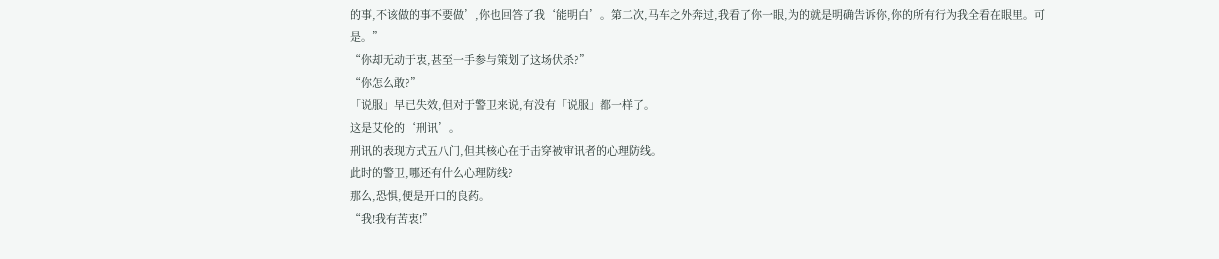的事,不该做的事不要做’,你也回答了我‘能明白’。第二次,马车之外奔过,我看了你一眼,为的就是明确告诉你,你的所有行为我全看在眼里。可是。”
“你却无动于衷,甚至一手参与策划了这场伏杀?”
“你怎么敢?”
「说服」早已失效,但对于警卫来说,有没有「说服」都一样了。
这是艾伦的‘刑讯’。
刑讯的表现方式五八门,但其核心在于击穿被审讯者的心理防线。
此时的警卫,哪还有什么心理防线?
那么,恐惧,便是开口的良药。
“我!我有苦衷!”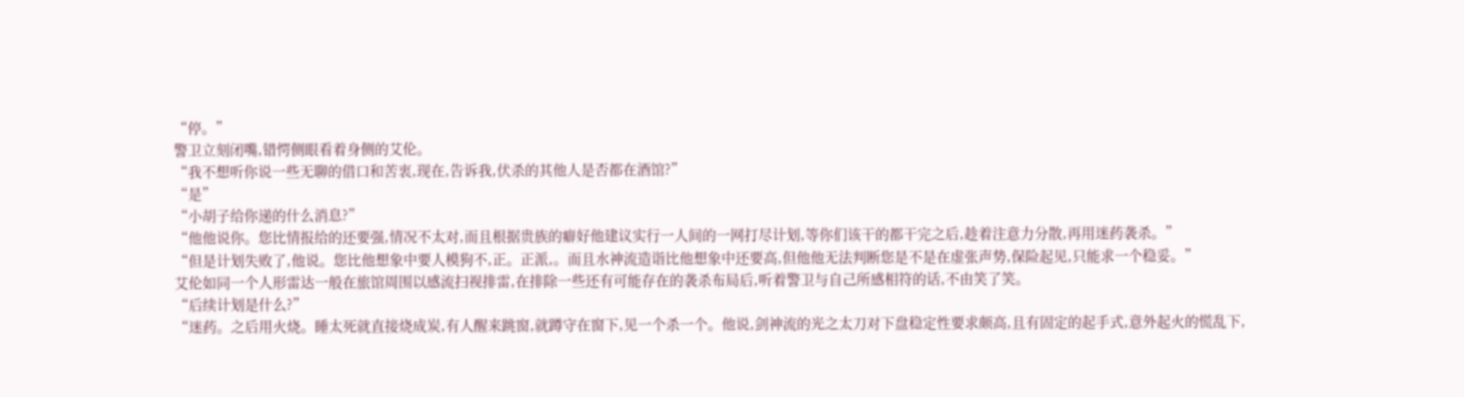“停。”
警卫立刻闭嘴,错愕侧眼看着身侧的艾伦。
“我不想听你说一些无聊的借口和苦衷,现在,告诉我,伏杀的其他人是否都在酒馆?”
“是”
“小胡子给你递的什么消息?”
“他他说你。您比情报给的还要强,情况不太对,而且根据贵族的癖好他建议实行一人间的一网打尽计划,等你们该干的都干完之后,趁着注意力分散,再用迷药袭杀。”
“但是计划失败了,他说。您比他想象中要人模狗不,正。正派,。而且水神流造诣比他想象中还要高,但他他无法判断您是不是在虚张声势,保险起见,只能求一个稳妥。”
艾伦如同一个人形雷达一般在旅馆周围以感流扫视排雷,在排除一些还有可能存在的袭杀布局后,听着警卫与自己所感相符的话,不由笑了笑。
“后续计划是什么?”
“迷药。之后用火烧。睡太死就直接烧成炭,有人醒来跳窗,就蹲守在窗下,见一个杀一个。他说,剑神流的光之太刀对下盘稳定性要求颇高,且有固定的起手式,意外起火的慌乱下,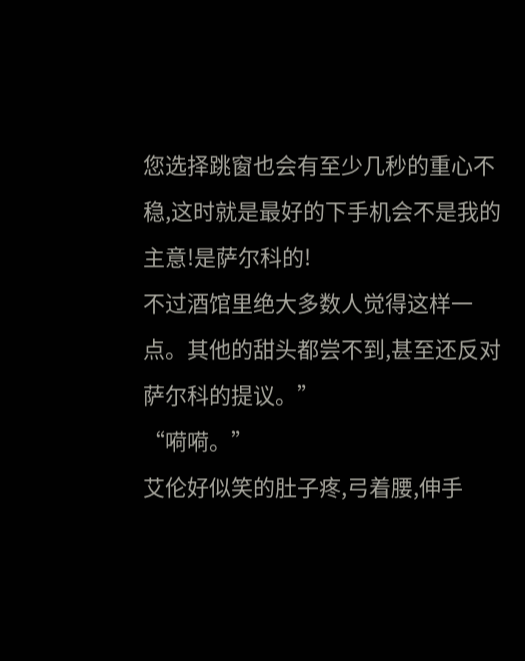您选择跳窗也会有至少几秒的重心不稳,这时就是最好的下手机会不是我的主意!是萨尔科的!
不过酒馆里绝大多数人觉得这样一点。其他的甜头都尝不到,甚至还反对萨尔科的提议。”
“嗬嗬。”
艾伦好似笑的肚子疼,弓着腰,伸手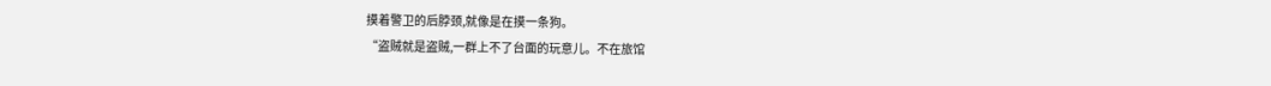摸着警卫的后脖颈,就像是在摸一条狗。
“盗贼就是盗贼,一群上不了台面的玩意儿。不在旅馆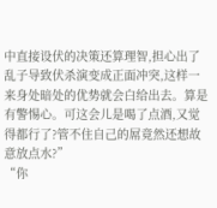中直接设伏的决策还算理智,担心出了乱子导致伏杀演变成正面冲突,这样一来身处暗处的优势就会白给出去。算是有警惕心。可这会儿是喝了点酒,又觉得都行了?管不住自己的屌竟然还想故意放点水?”
“你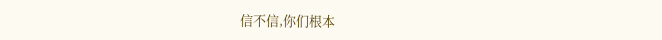信不信,你们根本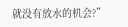就没有放水的机会?”